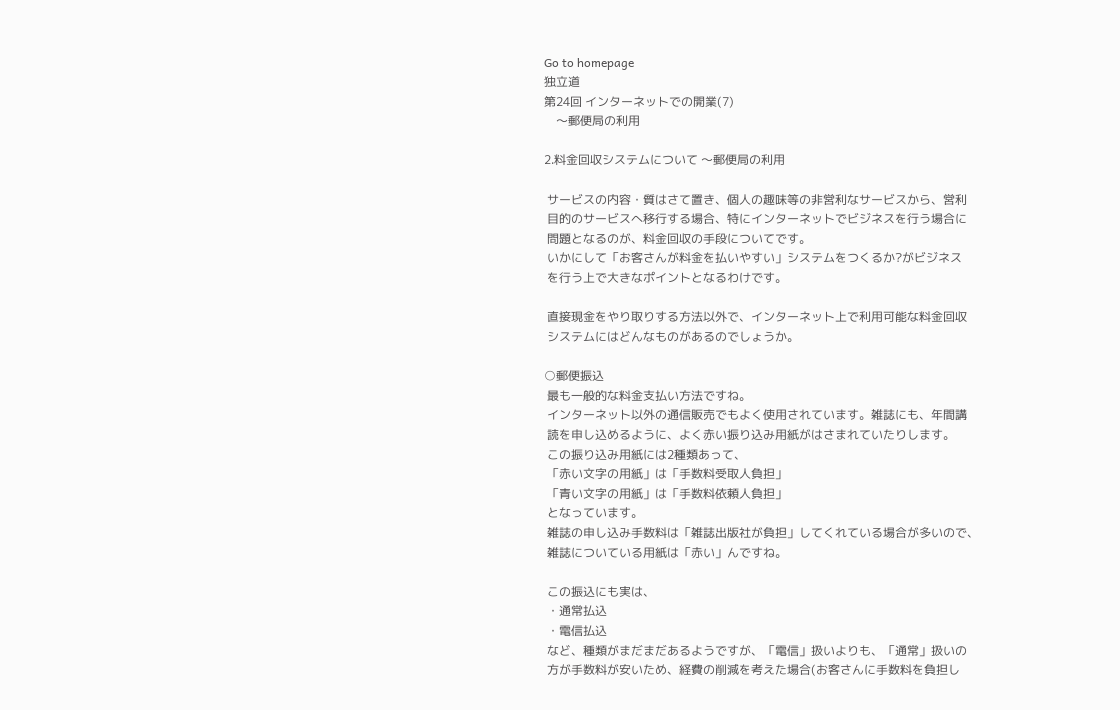Go to homepage
独立道
第24回 インターネットでの開業(7)
    〜郵便局の利用

2.料金回収システムについて 〜郵便局の利用

 サービスの内容・質はさて置き、個人の趣味等の非営利なサービスから、営利
 目的のサービスへ移行する場合、特にインターネットでビジネスを行う場合に
 問題となるのが、料金回収の手段についてです。
 いかにして「お客さんが料金を払いやすい」システムをつくるか?がビジネス
 を行う上で大きなポイントとなるわけです。

 直接現金をやり取りする方法以外で、インターネット上で利用可能な料金回収
 システムにはどんなものがあるのでしょうか。

○郵便振込
 最も一般的な料金支払い方法ですね。
 インターネット以外の通信販売でもよく使用されています。雑誌にも、年間講
 読を申し込めるように、よく赤い振り込み用紙がはさまれていたりします。
 この振り込み用紙には2種類あって、
 「赤い文字の用紙」は「手数料受取人負担」
 「青い文字の用紙」は「手数料依頼人負担」
 となっています。
 雑誌の申し込み手数料は「雑誌出版社が負担」してくれている場合が多いので、
 雑誌についている用紙は「赤い」んですね。

 この振込にも実は、
 ・通常払込
 ・電信払込
 など、種類がまだまだあるようですが、「電信」扱いよりも、「通常」扱いの
 方が手数料が安いため、経費の削減を考えた場合(お客さんに手数料を負担し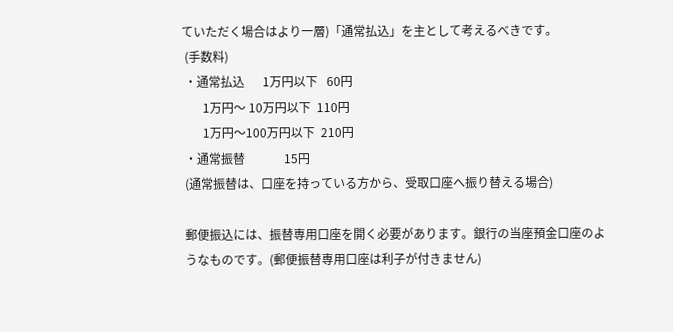ていただく場合はより一層)「通常払込」を主として考えるべきです。
 (手数料)
 ・通常払込      1万円以下   60円
       1万円〜 10万円以下  110円
       1万円〜100万円以下  210円
 ・通常振替             15円
 (通常振替は、口座を持っている方から、受取口座へ振り替える場合)

 郵便振込には、振替専用口座を開く必要があります。銀行の当座預金口座のよ
 うなものです。(郵便振替専用口座は利子が付きません)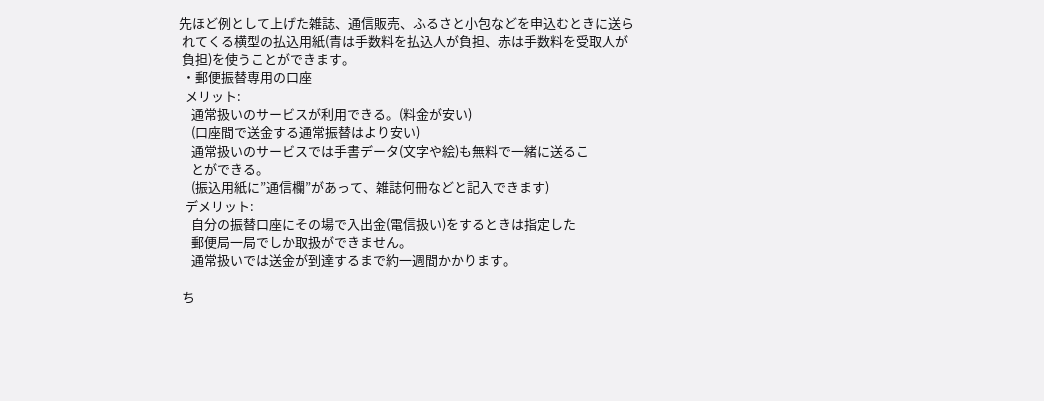先ほど例として上げた雑誌、通信販売、ふるさと小包などを申込むときに送ら
 れてくる横型の払込用紙(青は手数料を払込人が負担、赤は手数料を受取人が
 負担)を使うことができます。
 ・郵便振替専用の口座
  メリット:
    通常扱いのサービスが利用できる。(料金が安い)
    (口座間で送金する通常振替はより安い)
    通常扱いのサービスでは手書データ(文字や絵)も無料で一緒に送るこ
    とができる。
    (振込用紙に”通信欄”があって、雑誌何冊などと記入できます)
  デメリット:
    自分の振替口座にその場で入出金(電信扱い)をするときは指定した
    郵便局一局でしか取扱ができません。
    通常扱いでは送金が到達するまで約一週間かかります。

 ち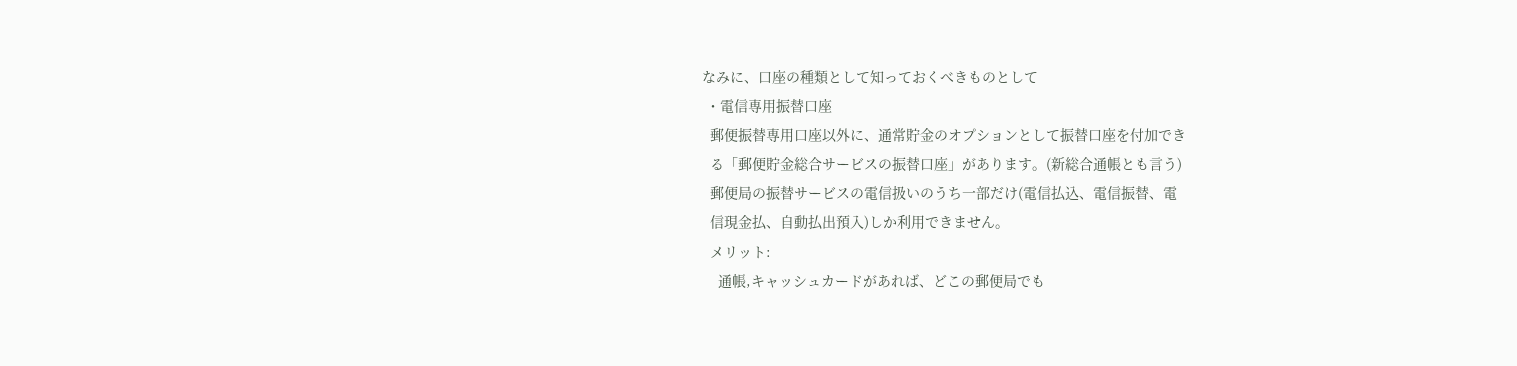なみに、口座の種類として知っておくべきものとして
 ・電信専用振替口座
  郵便振替専用口座以外に、通常貯金のオプションとして振替口座を付加でき
  る「郵便貯金総合サービスの振替口座」があります。(新総合通帳とも言う)
  郵便局の振替サービスの電信扱いのうち一部だけ(電信払込、電信振替、電
  信現金払、自動払出預入)しか利用できません。
  メリット:
    通帳,キャッシュカードがあれば、どこの郵便局でも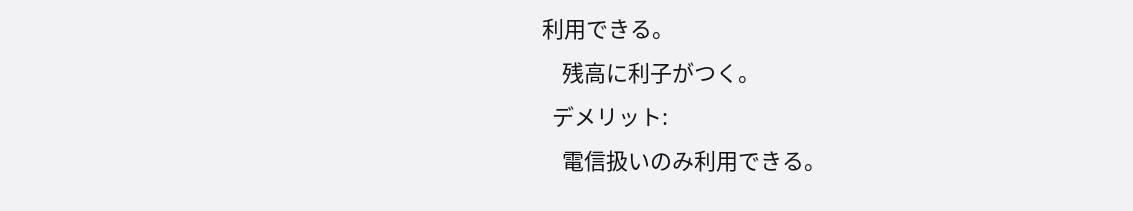利用できる。
    残高に利子がつく。
  デメリット:
    電信扱いのみ利用できる。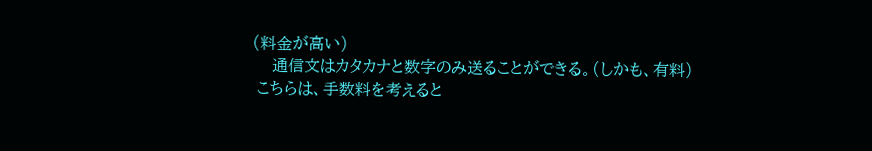(料金が高い)
    通信文はカタカナと数字のみ送ることができる。(しかも、有料)
 こちらは、手数料を考えると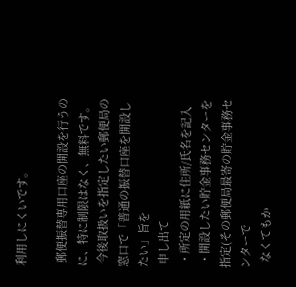利用しにくいです。

 郵便振替専用口座の開設を行うのに、特に制限はなく、無料です。
 今後取扱いを指定したい郵便局の窓口で「普通の振替口座を開設したい」旨を
 申し出て
 ・所定の用紙に住所/氏名を記入
 ・開設したい貯金事務センターを指定(その郵便局最寄の貯金事務センターで
  なくてもか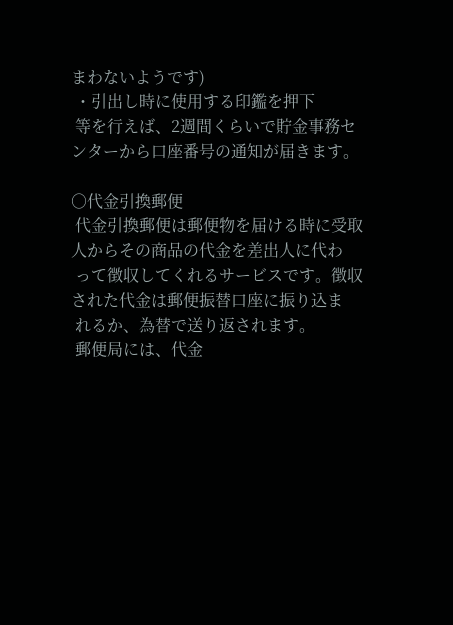まわないようです)
 ・引出し時に使用する印鑑を押下
 等を行えば、2週間くらいで貯金事務センターから口座番号の通知が届きます。

○代金引換郵便
 代金引換郵便は郵便物を届ける時に受取人からその商品の代金を差出人に代わ
 って徴収してくれるサービスです。徴収された代金は郵便振替口座に振り込ま
 れるか、為替で送り返されます。
 郵便局には、代金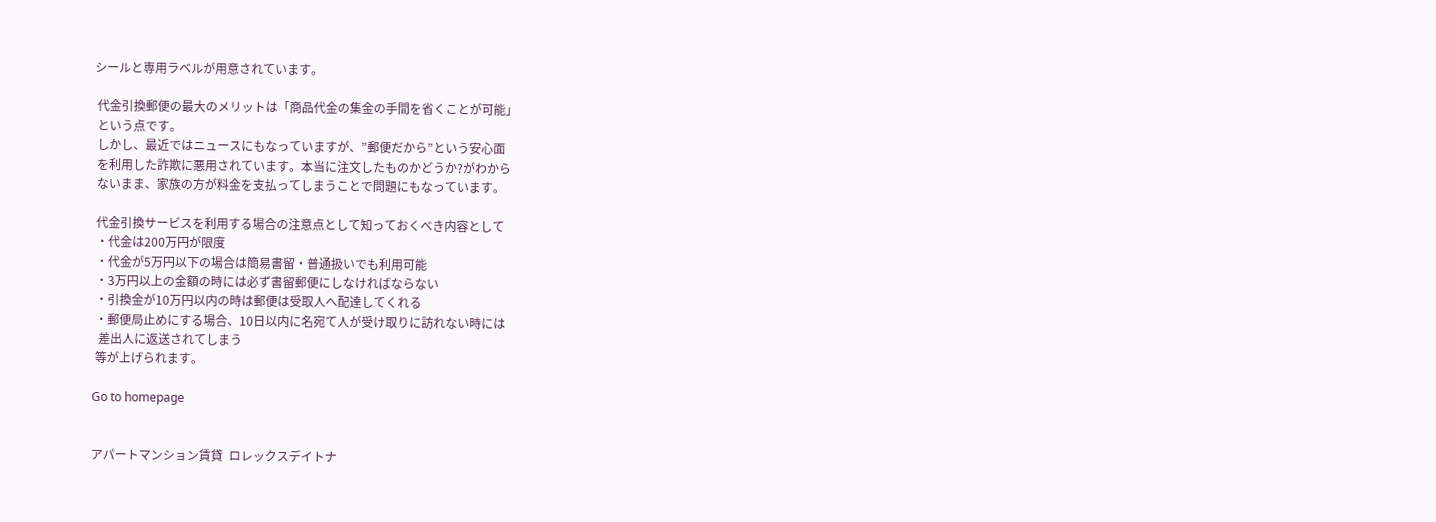シールと専用ラベルが用意されています。

 代金引換郵便の最大のメリットは「商品代金の集金の手間を省くことが可能」
 という点です。
 しかし、最近ではニュースにもなっていますが、”郵便だから”という安心面
 を利用した詐欺に悪用されています。本当に注文したものかどうか?がわから
 ないまま、家族の方が料金を支払ってしまうことで問題にもなっています。

 代金引換サービスを利用する場合の注意点として知っておくべき内容として
 ・代金は200万円が限度
 ・代金が5万円以下の場合は簡易書留・普通扱いでも利用可能
 ・3万円以上の金額の時には必ず書留郵便にしなければならない
 ・引換金が10万円以内の時は郵便は受取人へ配達してくれる
 ・郵便局止めにする場合、10日以内に名宛て人が受け取りに訪れない時には
  差出人に返送されてしまう
 等が上げられます。

Go to homepage


アパートマンション賃貸  ロレックスデイトナ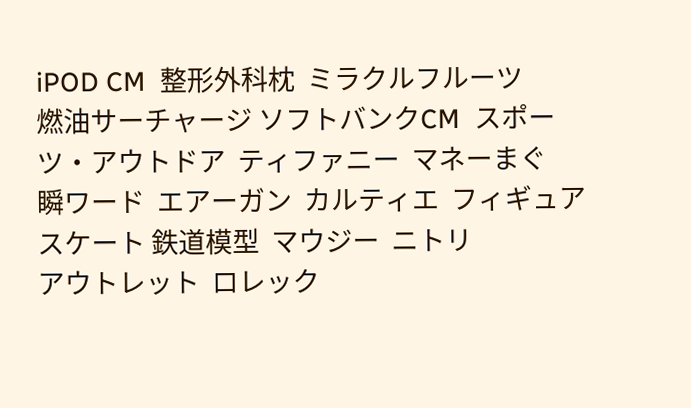iPOD CM  整形外科枕  ミラクルフルーツ
燃油サーチャージ ソフトバンクCM  スポーツ・アウトドア  ティファニー  マネーまぐ
瞬ワード  エアーガン  カルティエ  フィギュアスケート 鉄道模型  マウジー  ニトリ
アウトレット  ロレック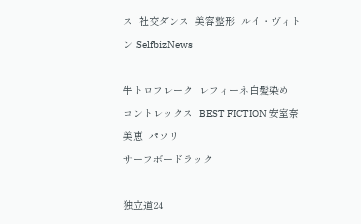ス  社交ダンス  美容整形  ルイ・ヴィトン SelfbizNews

牛トロフレーク  レフィーネ白髪染め  コントレックス  BEST FICTION 安室奈美恵  パソリ
サーフボードラック

独立道24